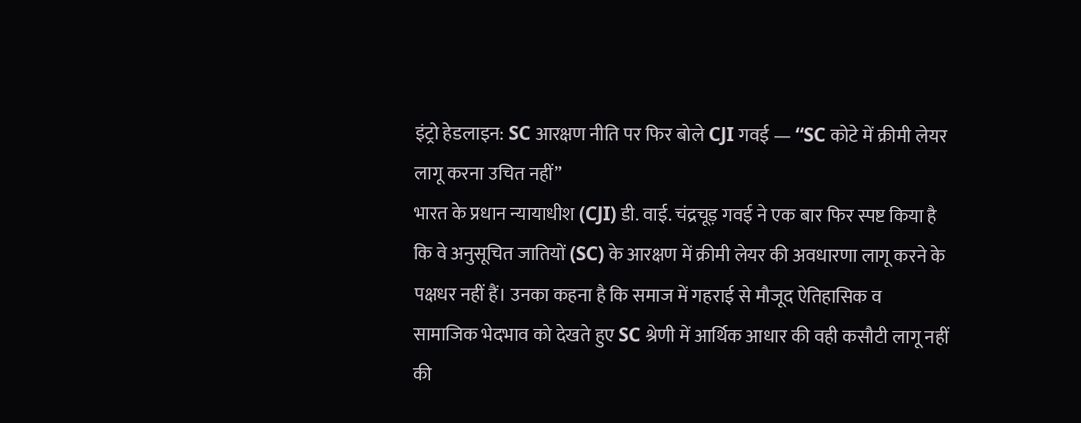इंट्रो हेडलाइन: SC आरक्षण नीति पर फिर बोले CJI गवई — “SC कोटे में क्रीमी लेयर लागू करना उचित नहीं”
भारत के प्रधान न्यायाधीश (CJI) डी. वाई. चंद्रचूड़ गवई ने एक बार फिर स्पष्ट किया है कि वे अनुसूचित जातियों (SC) के आरक्षण में क्रीमी लेयर की अवधारणा लागू करने के पक्षधर नहीं हैं। उनका कहना है कि समाज में गहराई से मौजूद ऐतिहासिक व सामाजिक भेदभाव को देखते हुए SC श्रेणी में आर्थिक आधार की वही कसौटी लागू नहीं की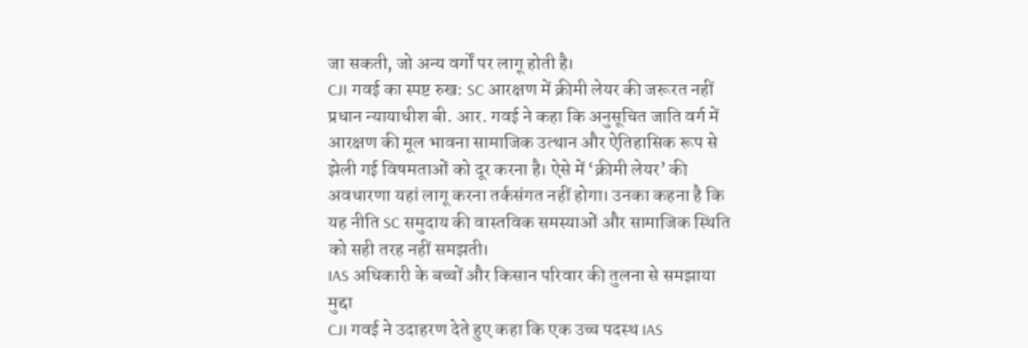जा सकती, जो अन्य वर्गों पर लागू होती है।
CJI गवई का स्पष्ट रुख: SC आरक्षण में क्रीमी लेयर की जरूरत नहीं
प्रधान न्यायाधीश बी. आर. गवई ने कहा कि अनुसूचित जाति वर्ग में आरक्षण की मूल भावना सामाजिक उत्थान और ऐतिहासिक रूप से झेली गई विषमताओं को दूर करना है। ऐसे में ‘क्रीमी लेयर’ की अवधारणा यहां लागू करना तर्कसंगत नहीं होगा। उनका कहना है कि यह नीति SC समुदाय की वास्तविक समस्याओं और सामाजिक स्थिति को सही तरह नहीं समझती।
IAS अधिकारी के बच्चों और किसान परिवार की तुलना से समझाया मुद्दा
CJI गवई ने उदाहरण देते हुए कहा कि एक उच्च पदस्थ IAS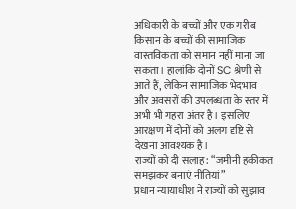अधिकारी के बच्चों और एक गरीब किसान के बच्चों की सामाजिक वास्तविकता को समान नहीं माना जा सकता। हालांकि दोनों SC श्रेणी से आते हैं, लेकिन सामाजिक भेदभाव और अवसरों की उपलब्धता के स्तर में अभी भी गहरा अंतर है। इसलिए आरक्षण में दोनों को अलग दृष्टि से देखना आवश्यक है।
राज्यों को दी सलाह: “जमीनी हकीकत समझकर बनाएं नीतियां”
प्रधान न्यायाधीश ने राज्यों को सुझाव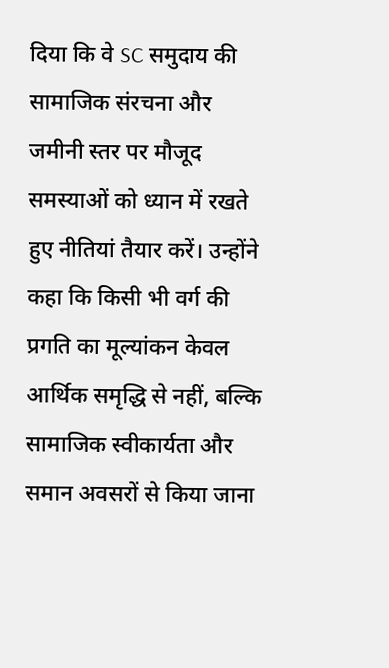दिया कि वे SC समुदाय की सामाजिक संरचना और जमीनी स्तर पर मौजूद समस्याओं को ध्यान में रखते हुए नीतियां तैयार करें। उन्होंने कहा कि किसी भी वर्ग की प्रगति का मूल्यांकन केवल आर्थिक समृद्धि से नहीं, बल्कि सामाजिक स्वीकार्यता और समान अवसरों से किया जाना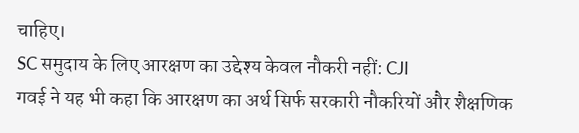चाहिए।
SC समुदाय के लिए आरक्षण का उद्देश्य केवल नौकरी नहीं: CJI
गवई ने यह भी कहा कि आरक्षण का अर्थ सिर्फ सरकारी नौकरियों और शैक्षणिक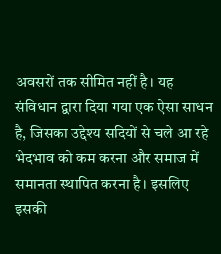अवसरों तक सीमित नहीं है। यह संविधान द्वारा दिया गया एक ऐसा साधन है, जिसका उद्देश्य सदियों से चले आ रहे भेदभाव को कम करना और समाज में समानता स्थापित करना है। इसलिए इसकी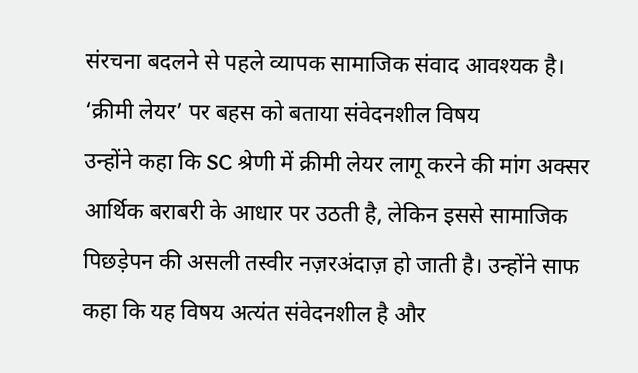संरचना बदलने से पहले व्यापक सामाजिक संवाद आवश्यक है।
‘क्रीमी लेयर’ पर बहस को बताया संवेदनशील विषय
उन्होंने कहा कि SC श्रेणी में क्रीमी लेयर लागू करने की मांग अक्सर आर्थिक बराबरी के आधार पर उठती है, लेकिन इससे सामाजिक पिछड़ेपन की असली तस्वीर नज़रअंदाज़ हो जाती है। उन्होंने साफ कहा कि यह विषय अत्यंत संवेदनशील है और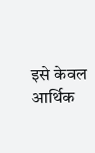इसे केवल आर्थिक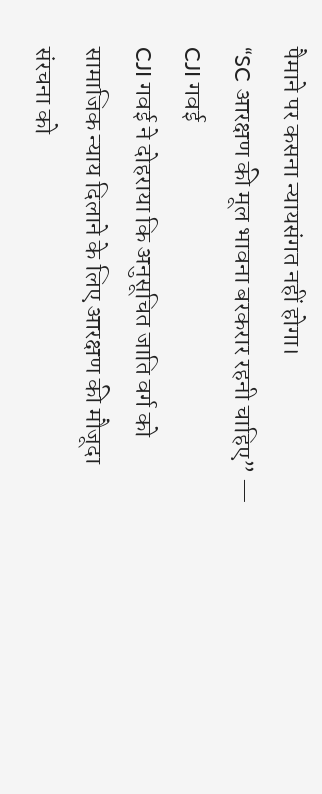पैमाने पर कसना न्यायसंगत नहीं होगा।
“SC आरक्षण की मूल भावना बरकरार रहनी चाहिए” — CJI गवई
CJI गवई ने दोहराया कि अनुसूचित जाति वर्ग को सामाजिक न्याय दिलाने के लिए आरक्षण की मौजूदा संरचना को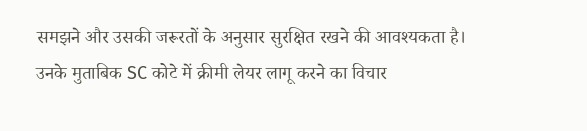समझने और उसकी जरूरतों के अनुसार सुरक्षित रखने की आवश्यकता है। उनके मुताबिक SC कोटे में क्रीमी लेयर लागू करने का विचार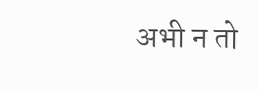अभी न तो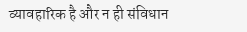व्यावहारिक है और न ही संविधान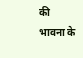की भावना के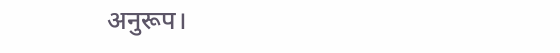अनुरूप।